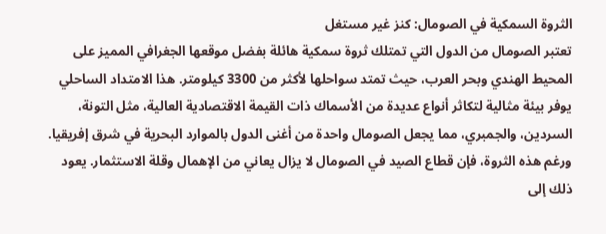الثروة السمكية في الصومال: كنز غير مستغل
تعتبر الصومال من الدول التي تمتلك ثروة سمكية هائلة بفضل موقعها الجغرافي المميز على المحيط الهندي وبحر العرب، حيث تمتد سواحلها لأكثر من 3300 كيلومتر. هذا الامتداد الساحلي يوفر بيئة مثالية لتكاثر أنواع عديدة من الأسماك ذات القيمة الاقتصادية العالية، مثل التونة، السردين، والجمبري، مما يجعل الصومال واحدة من أغنى الدول بالموارد البحرية في شرق إفريقيا.
ورغم هذه الثروة، فإن قطاع الصيد في الصومال لا يزال يعاني من الإهمال وقلة الاستثمار. يعود ذلك إلى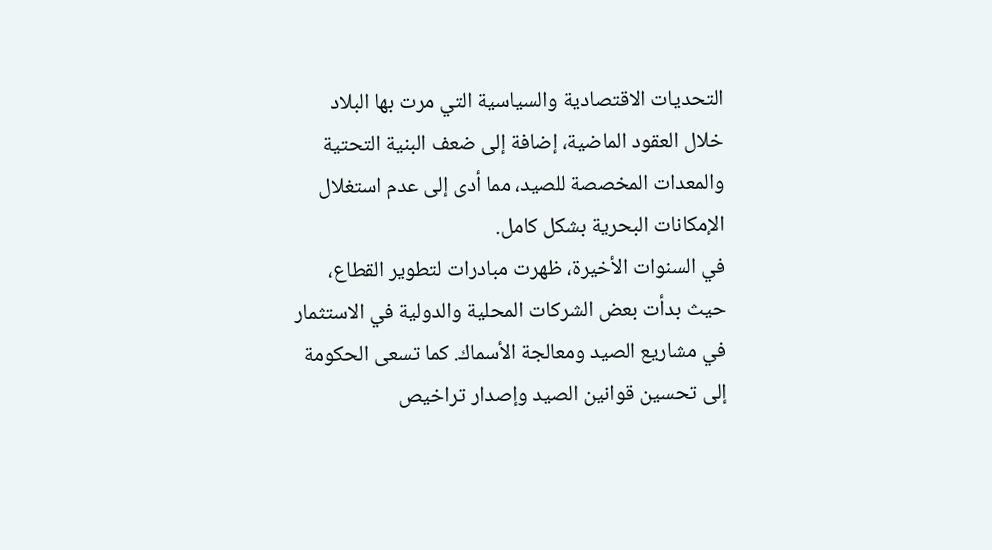التحديات الاقتصادية والسياسية التي مرت بها البلاد خلال العقود الماضية، إضافة إلى ضعف البنية التحتية والمعدات المخصصة للصيد، مما أدى إلى عدم استغلال الإمكانات البحرية بشكل كامل.
في السنوات الأخيرة، ظهرت مبادرات لتطوير القطاع، حيث بدأت بعض الشركات المحلية والدولية في الاستثمار في مشاريع الصيد ومعالجة الأسماك. كما تسعى الحكومة إلى تحسين قوانين الصيد وإصدار تراخيص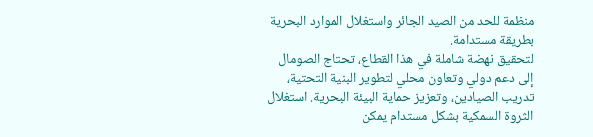منظمة للحد من الصيد الجائر واستغلال الموارد البحرية بطريقة مستدامة.
لتحقيق نهضة شاملة في هذا القطاع، تحتاج الصومال إلى دعم دولي وتعاون محلي لتطوير البنية التحتية، تدريب الصيادين، وتعزيز حماية البيئة البحرية. استغلال الثروة السمكية بشكل مستدام يمكن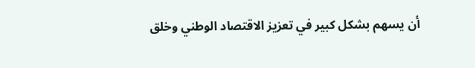أن يسهم بشكل كبير في تعزيز الاقتصاد الوطني وخلق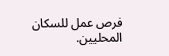فرص عمل للسكان المحليين.